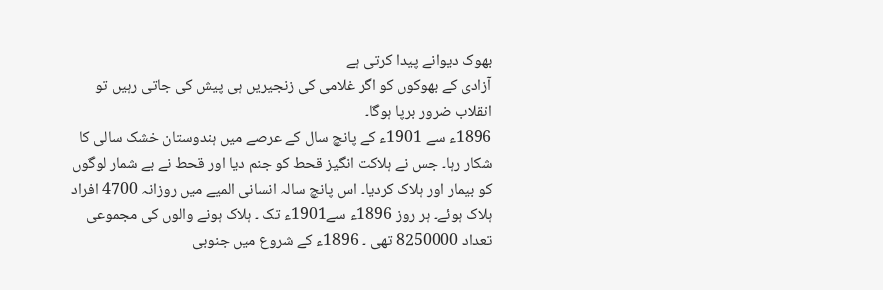بھوک دیوانے پیدا کرتی ہے
آزادی کے بھوکوں کو اگر غلامی کی زنجیریں ہی پیش کی جاتی رہیں تو انقلاب ضرور برپا ہوگا۔
1896ء سے 1901ء کے پانچ سال کے عرصے میں ہندوستان خشک سالی کا شکار رہا۔ جس نے ہلاکت انگیز قحط کو جنم دیا اور قحط نے بے شمار لوگوں کو بیمار اور ہلاک کردیا۔ اس پانچ سالہ انسانی المیے میں روزانہ 4700 افراد ہلاک ہوئے۔ ہر روز 1896ء سے1901ء تک ۔ ہلاک ہونے والوں کی مجموعی تعداد 8250000 تھی ۔ 1896ء کے شروع میں جنوبی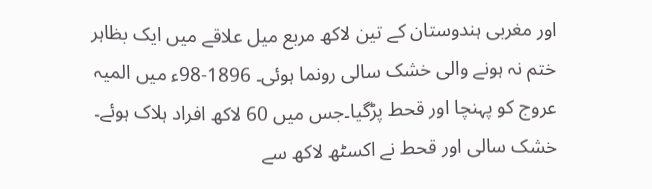اور مغربی ہندوستان کے تین لاکھ مربع میل علاقے میں ایک بظاہر ختم نہ ہونے والی خشک سالی رونما ہوئی۔ 1896-98ء میں المیہ عروج کو پہنچا اور قحط پڑگیا۔جس میں 60 لاکھ افراد ہلاک ہوئے۔
خشک سالی اور قحط نے اکسٹھ لاکھ سے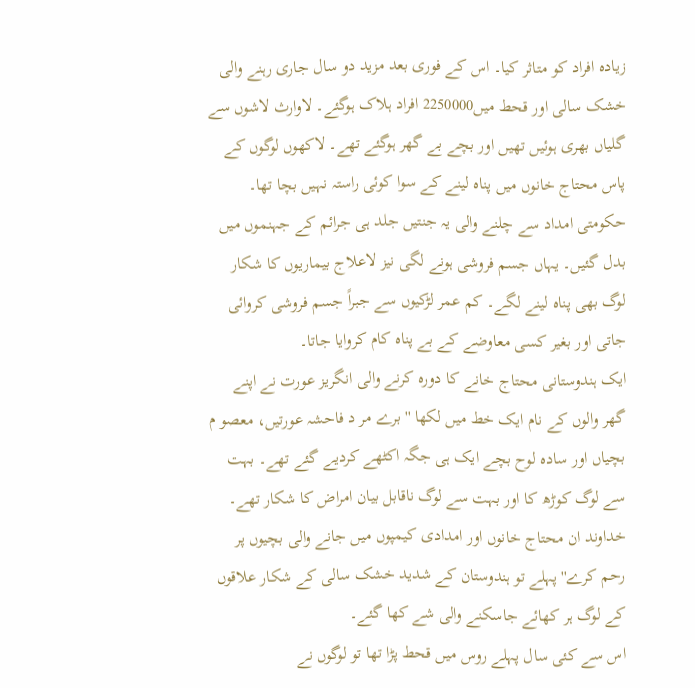زیادہ افراد کو متاثر کیا۔ اس کے فوری بعد مزید دو سال جاری رہنے والی خشک سالی اور قحط میں2250000 افراد ہلاک ہوگئے۔ لاوارث لاشوں سے گلیاں بھری ہوئیں تھیں اور بچے بے گھر ہوگئے تھے۔ لاکھوں لوگوں کے پاس محتاج خانوں میں پناہ لینے کے سوا کوئی راستہ نہیں بچا تھا۔ حکومتی امداد سے چلنے والی یہ جنتیں جلد ہی جرائم کے جہنموں میں بدل گئیں۔ یہاں جسم فروشی ہونے لگی نیز لاعلاج بیماریوں کا شکار لوگ بھی پناہ لینے لگے۔ کم عمر لڑکیوں سے جبراً جسم فروشی کروائی جاتی اور بغیر کسی معاوضے کے بے پناہ کام کروایا جاتا۔
ایک ہندوستانی محتاج خانے کا دورہ کرنے والی انگریز عورت نے اپنے گھر والوں کے نام ایک خط میں لکھا '' برے مر د فاحشہ عورتیں، معصو م بچیاں اور سادہ لوح بچے ایک ہی جگہ اکٹھے کردیے گئے تھے۔ بہت سے لوگ کوڑھ کا اور بہت سے لوگ ناقابل بیان امراض کا شکار تھے۔ خداوند ان محتاج خانوں اور امدادی کیمپوں میں جانے والی بچیوں پر رحم کرے'' پہلے تو ہندوستان کے شدید خشک سالی کے شکار علاقوں کے لوگ ہر کھائے جاسکنے والی شے کھا گئے۔
اس سے کئی سال پہلے روس میں قحط پڑا تھا تو لوگوں نے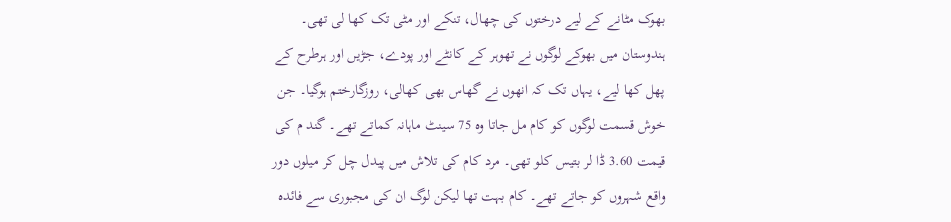بھوک مٹانے کے لیے درختوں کی چھال، تنکے اور مٹی تک کھا لی تھی۔ ہندوستان میں بھوکے لوگوں نے تھوہر کے کانٹے اور پودے، جڑیں اور ہرطرح کے پھل کھا لیے، یہاں تک کہ انھوں نے گھاس بھی کھالی، روزگارختم ہوگیا۔ جن خوش قسمت لوگوں کو کام مل جاتا وہ 75 سینٹ ماہانہ کماتے تھے۔ گند م کی قیمت 3.60 ڈا لر بتیس کلو تھی۔ مرد کام کی تلاش میں پیدل چل کر میلوں دور واقع شہروں کو جاتے تھے۔ کام بہت تھا لیکن لوگ ان کی مجبوری سے فائدہ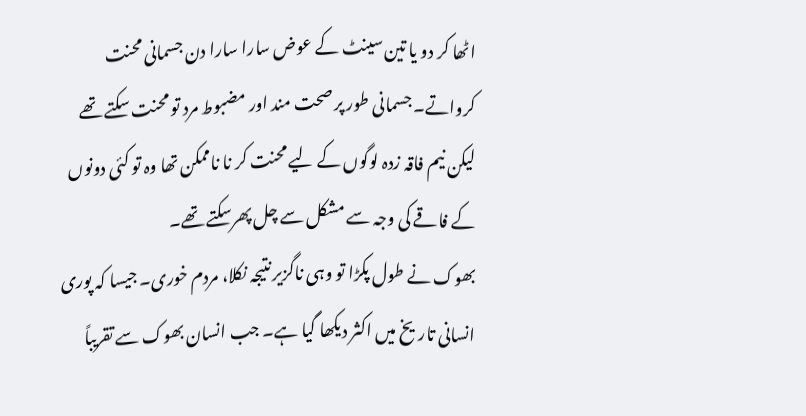اٹھا کر دو یا تین سینٹ کے عوض سارا سارا دن جسمانی محنت کرواتے۔ جسمانی طور پر صحت مند اور مضبوط مرد تو محنت سکتے تھے لیکن نیم فاقہ زدہ لوگوں کے لیے محنت کر نا ناممکن تھا وہ تو کئی دونوں کے فاقے کی وجہ سے مشکل سے چل پھرسکتے تھے۔
بھوک نے طول پکڑا تو وہی ناگزیر نتیجہ نکلا، مردم خوری۔ جیسا کہ پوری انسانی تاریخ میں اکثر دیکھا گیا ہے۔ جب انسان بھوک سے تقریباً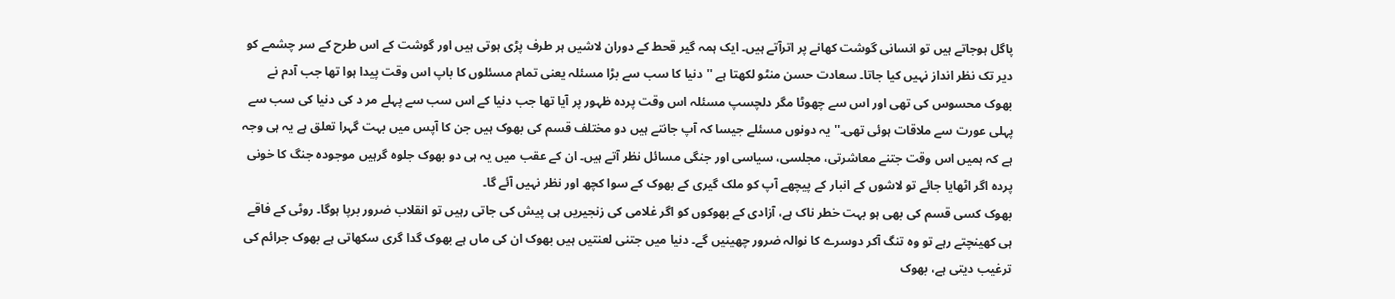پاگل ہوجاتے ہیں تو انسانی گوشت کھانے پر اترآتے ہیں۔ ایک ہمہ گیر قحط کے دوران لاشیں ہر طرف پڑی ہوتی ہیں اور گوشت کے اس طرح کے سر چشمے کو دیر تک نظر انداز نہیں کیا جاتا۔ سعادت حسن منٹو لکھتا ہے ''دنیا کا سب سے بڑا مسئلہ یعنی تمام مسئلوں کا باپ اس وقت پیدا ہوا تھا جب آدم نے بھوک محسوس کی تھی اور اس سے چھوٹا مگر دلچسپ مسئلہ اس وقت پردہ ظہور پر آیا تھا جب دنیا کے اس سب سے پہلے مر د کی دنیا کی سب سے پہلی عورت سے ملاقات ہوئی تھی۔'' یہ دونوں مسئلے جیسا کہ آپ جانتے ہیں دو مختلف قسم کی بھوک ہیں جن کا آپس میں بہت گہرا تعلق ہے یہ ہی وجہ ہے کہ ہمیں اس وقت جتنے معاشرتی، مجلسی، سیاسی اور جنگی مسائل نظر آتے ہیں۔ ان کے عقب میں یہ ہی دو بھوک جلوہ گرہیں موجودہ جنگ کا خونی پردہ اگر اٹھایا جائے تو لاشوں کے انبار کے پیچھے آپ کو ملک گیری کے بھوک کے سوا کچھ اور نظر نہیں آئے گا۔
بھوک کسی قسم کی بھی ہو بہت خطر ناک ہے، آزادی کے بھوکوں کو اگر غلامی کی زنجیریں ہی پیش کی جاتی رہیں تو انقلاب ضرور برپا ہوگا۔ روٹی کے فاقے ہی کھینچتے رہے تو وہ تنگ آکر دوسرے کا نوالہ ضرور چھینیں گے۔ دنیا میں جتنی لعنتیں ہیں بھوک ان کی ماں ہے بھوک گدا گری سکھاتی ہے بھوک جرائم کی ترغیب دیتی ہے، بھوک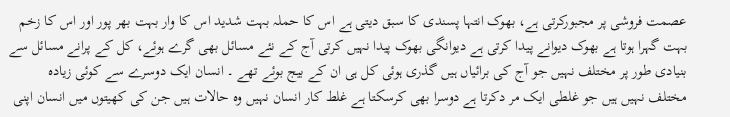عصمت فروشی پر مجبورکرتی ہے، بھوک انتہا پسندی کا سبق دیتی ہے اس کا حملہ بہت شدید اس کا وار بہت بھر پور اور اس کا زخم بہت گہرا ہوتا ہے بھوک دیوانے پیدا کرتی ہے دیوانگی بھوک پیدا نہیں کرتی آج کے نئے مسائل بھی گرے ہوئے، کل کے پرانے مسائل سے بنیادی طور پر مختلف نہیں جو آج کی برائیاں ہیں گذری ہوئی کل ہی ان کے بیج بوئے تھے ۔ انسان ایک دوسرے سے کوئی زیادہ مختلف نہیں ہیں جو غلطی ایک مر دکرتا ہے دوسرا بھی کرسکتا ہے غلط کار انسان نہیں وہ حالات ہیں جن کی کھیتوں میں انسان اپنی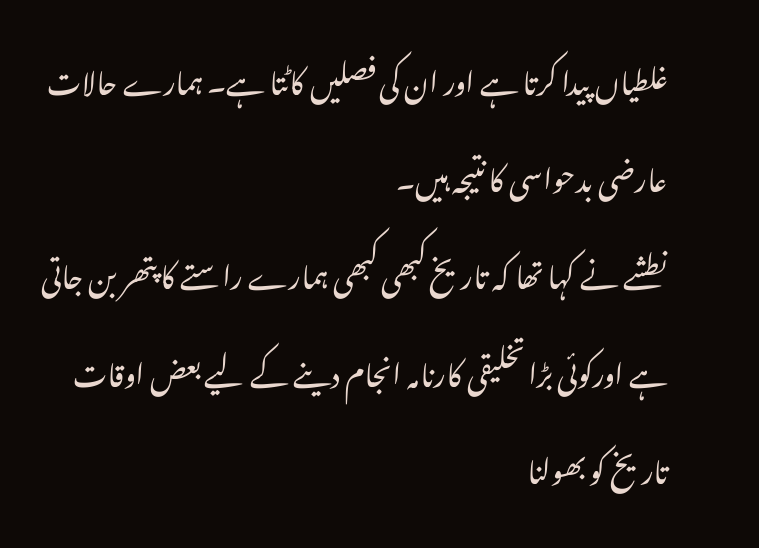غلطیاں پیدا کرتا ہے اور ان کی فصلیں کاٹتا ہے۔ ہمارے حالات عارضی بدحواسی کا نتیجہ ہیں۔
نطشے نے کہا تھا کہ تاریخ کبھی کبھی ہمارے راستے کا پتھر بن جاتی ہے اورکوئی بڑا تخلیقی کارنامہ انجام دینے کے لیے بعض اوقات تاریخ کو بھولنا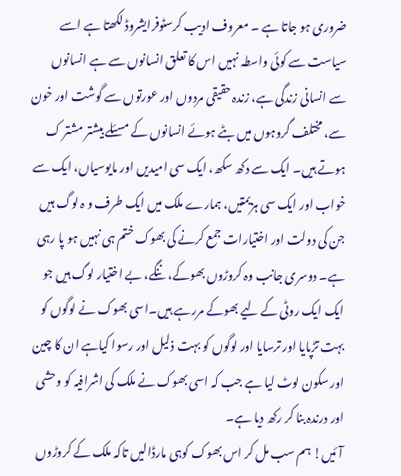ضروری ہو جاتا ہے ۔ معروف ادیب کرسٹوفرایشروڈ لکھتا ہے اسے سیاست سے کوئی واسطہ نہیں اس کا تعلق انسانوں سے ہے انسانوں سے انسانی زندگی ہے، زندہ حقیقی مردوں اور عورتوں سے گوشت اور خون سے، مختلف گروہوں میں بٹے ہوئے انسانوں کے مسئلے بیشتر مشتر ک ہوتے ہیں۔ ایک سے دکھ سکھ، ایک سی امیدیں اور مایوسیاں، ایک سے خواب اور ایک سی ہزیمتیں، ہمارے ملک میں ایک طرف و ہ لوگ ہیں جن کی دولت اور اختیارات جمع کرنے کی بھوک ختم ہی نہیں ہو پا رہی ہے۔ دوسری جانب وہ کروڑوں بھوکے، ننگے، بے اختیار لوگ ہیں جو ایک ایک روٹی کے لیے بھوکے مررہے ہیں۔اسی بھوک نے لوگوں کو بہت تڑپایا اور ترسایا اور لوگوں کو بہت ذلیل اور رسوا کیاہے ان کا چین اور سکون لوٹ لیا ہے جب کہ اسی بھوک نے ملک کی اشرافیہ کو وحشی اور درندہ بنا کر رکھ دیا ہے۔
آئیں! ہم سب مل کر اس بھوک کوہی مارڈالیں تاکہ ملک کے کروڑوں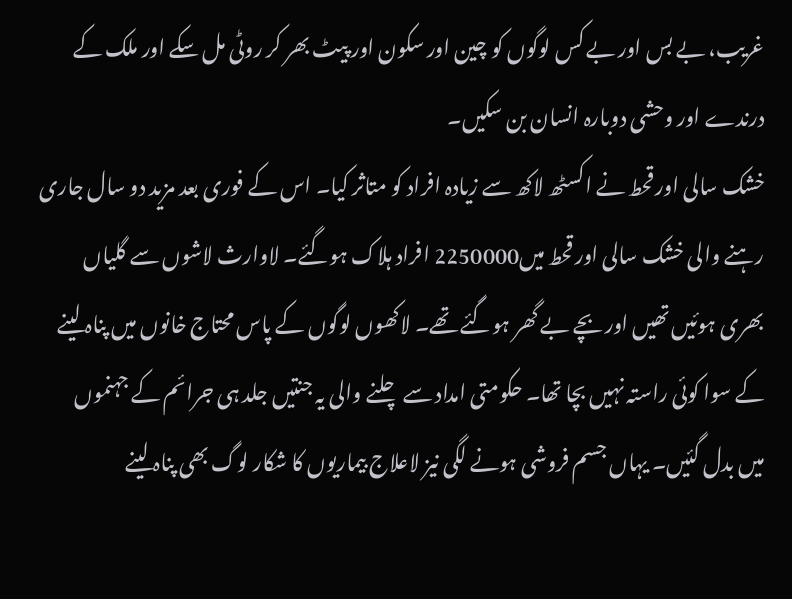غریب، بے بس اور بے کس لوگوں کو چین اور سکون اور پیٹ بھر کر روٹی مل سکے اور ملک کے درندے اور وحشی دوبارہ انسان بن سکیں۔
خشک سالی اور قحط نے اکسٹھ لاکھ سے زیادہ افراد کو متاثر کیا۔ اس کے فوری بعد مزید دو سال جاری رہنے والی خشک سالی اور قحط میں2250000 افراد ہلاک ہوگئے۔ لاوارث لاشوں سے گلیاں بھری ہوئیں تھیں اور بچے بے گھر ہوگئے تھے۔ لاکھوں لوگوں کے پاس محتاج خانوں میں پناہ لینے کے سوا کوئی راستہ نہیں بچا تھا۔ حکومتی امداد سے چلنے والی یہ جنتیں جلد ہی جرائم کے جہنموں میں بدل گئیں۔ یہاں جسم فروشی ہونے لگی نیز لاعلاج بیماریوں کا شکار لوگ بھی پناہ لینے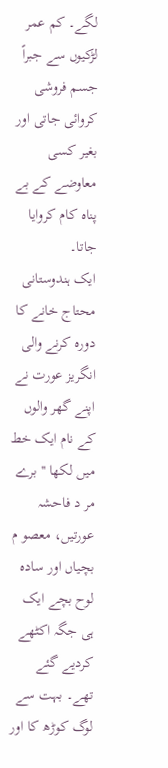لگے۔ کم عمر لڑکیوں سے جبراً جسم فروشی کروائی جاتی اور بغیر کسی معاوضے کے بے پناہ کام کروایا جاتا۔
ایک ہندوستانی محتاج خانے کا دورہ کرنے والی انگریز عورت نے اپنے گھر والوں کے نام ایک خط میں لکھا '' برے مر د فاحشہ عورتیں، معصو م بچیاں اور سادہ لوح بچے ایک ہی جگہ اکٹھے کردیے گئے تھے۔ بہت سے لوگ کوڑھ کا اور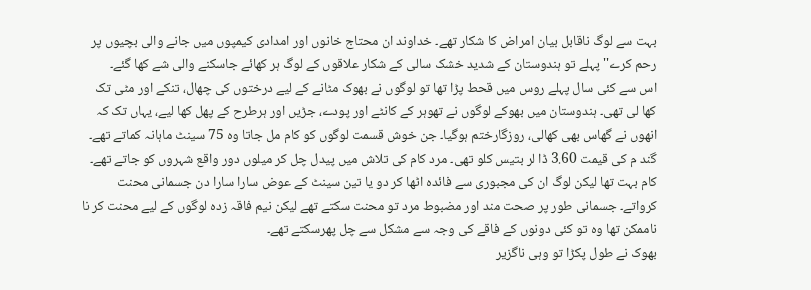بہت سے لوگ ناقابل بیان امراض کا شکار تھے۔ خداوند ان محتاج خانوں اور امدادی کیمپوں میں جانے والی بچیوں پر رحم کرے'' پہلے تو ہندوستان کے شدید خشک سالی کے شکار علاقوں کے لوگ ہر کھائے جاسکنے والی شے کھا گئے۔
اس سے کئی سال پہلے روس میں قحط پڑا تھا تو لوگوں نے بھوک مٹانے کے لیے درختوں کی چھال، تنکے اور مٹی تک کھا لی تھی۔ ہندوستان میں بھوکے لوگوں نے تھوہر کے کانٹے اور پودے، جڑیں اور ہرطرح کے پھل کھا لیے، یہاں تک کہ انھوں نے گھاس بھی کھالی، روزگارختم ہوگیا۔ جن خوش قسمت لوگوں کو کام مل جاتا وہ 75 سینٹ ماہانہ کماتے تھے۔ گند م کی قیمت 3.60 ڈا لر بتیس کلو تھی۔ مرد کام کی تلاش میں پیدل چل کر میلوں دور واقع شہروں کو جاتے تھے۔ کام بہت تھا لیکن لوگ ان کی مجبوری سے فائدہ اٹھا کر دو یا تین سینٹ کے عوض سارا سارا دن جسمانی محنت کرواتے۔ جسمانی طور پر صحت مند اور مضبوط مرد تو محنت سکتے تھے لیکن نیم فاقہ زدہ لوگوں کے لیے محنت کر نا ناممکن تھا وہ تو کئی دونوں کے فاقے کی وجہ سے مشکل سے چل پھرسکتے تھے۔
بھوک نے طول پکڑا تو وہی ناگزیر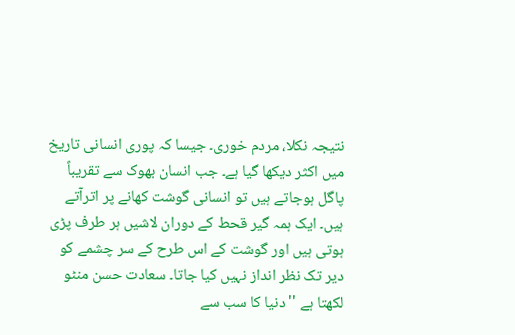نتیجہ نکلا، مردم خوری۔ جیسا کہ پوری انسانی تاریخ میں اکثر دیکھا گیا ہے۔ جب انسان بھوک سے تقریباً پاگل ہوجاتے ہیں تو انسانی گوشت کھانے پر اترآتے ہیں۔ ایک ہمہ گیر قحط کے دوران لاشیں ہر طرف پڑی ہوتی ہیں اور گوشت کے اس طرح کے سر چشمے کو دیر تک نظر انداز نہیں کیا جاتا۔ سعادت حسن منٹو لکھتا ہے ''دنیا کا سب سے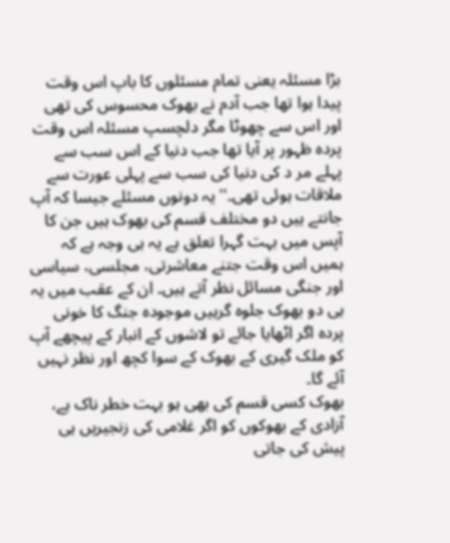بڑا مسئلہ یعنی تمام مسئلوں کا باپ اس وقت پیدا ہوا تھا جب آدم نے بھوک محسوس کی تھی اور اس سے چھوٹا مگر دلچسپ مسئلہ اس وقت پردہ ظہور پر آیا تھا جب دنیا کے اس سب سے پہلے مر د کی دنیا کی سب سے پہلی عورت سے ملاقات ہوئی تھی۔'' یہ دونوں مسئلے جیسا کہ آپ جانتے ہیں دو مختلف قسم کی بھوک ہیں جن کا آپس میں بہت گہرا تعلق ہے یہ ہی وجہ ہے کہ ہمیں اس وقت جتنے معاشرتی، مجلسی، سیاسی اور جنگی مسائل نظر آتے ہیں۔ ان کے عقب میں یہ ہی دو بھوک جلوہ گرہیں موجودہ جنگ کا خونی پردہ اگر اٹھایا جائے تو لاشوں کے انبار کے پیچھے آپ کو ملک گیری کے بھوک کے سوا کچھ اور نظر نہیں آئے گا۔
بھوک کسی قسم کی بھی ہو بہت خطر ناک ہے، آزادی کے بھوکوں کو اگر غلامی کی زنجیریں ہی پیش کی جاتی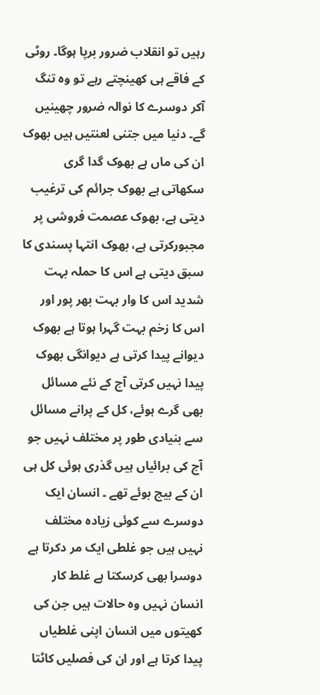رہیں تو انقلاب ضرور برپا ہوگا۔ روٹی کے فاقے ہی کھینچتے رہے تو وہ تنگ آکر دوسرے کا نوالہ ضرور چھینیں گے۔ دنیا میں جتنی لعنتیں ہیں بھوک ان کی ماں ہے بھوک گدا گری سکھاتی ہے بھوک جرائم کی ترغیب دیتی ہے، بھوک عصمت فروشی پر مجبورکرتی ہے، بھوک انتہا پسندی کا سبق دیتی ہے اس کا حملہ بہت شدید اس کا وار بہت بھر پور اور اس کا زخم بہت گہرا ہوتا ہے بھوک دیوانے پیدا کرتی ہے دیوانگی بھوک پیدا نہیں کرتی آج کے نئے مسائل بھی گرے ہوئے، کل کے پرانے مسائل سے بنیادی طور پر مختلف نہیں جو آج کی برائیاں ہیں گذری ہوئی کل ہی ان کے بیج بوئے تھے ۔ انسان ایک دوسرے سے کوئی زیادہ مختلف نہیں ہیں جو غلطی ایک مر دکرتا ہے دوسرا بھی کرسکتا ہے غلط کار انسان نہیں وہ حالات ہیں جن کی کھیتوں میں انسان اپنی غلطیاں پیدا کرتا ہے اور ان کی فصلیں کاٹتا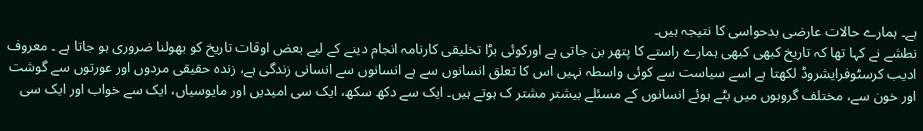ہے۔ ہمارے حالات عارضی بدحواسی کا نتیجہ ہیں۔
نطشے نے کہا تھا کہ تاریخ کبھی کبھی ہمارے راستے کا پتھر بن جاتی ہے اورکوئی بڑا تخلیقی کارنامہ انجام دینے کے لیے بعض اوقات تاریخ کو بھولنا ضروری ہو جاتا ہے ۔ معروف ادیب کرسٹوفرایشروڈ لکھتا ہے اسے سیاست سے کوئی واسطہ نہیں اس کا تعلق انسانوں سے ہے انسانوں سے انسانی زندگی ہے، زندہ حقیقی مردوں اور عورتوں سے گوشت اور خون سے، مختلف گروہوں میں بٹے ہوئے انسانوں کے مسئلے بیشتر مشتر ک ہوتے ہیں۔ ایک سے دکھ سکھ، ایک سی امیدیں اور مایوسیاں، ایک سے خواب اور ایک سی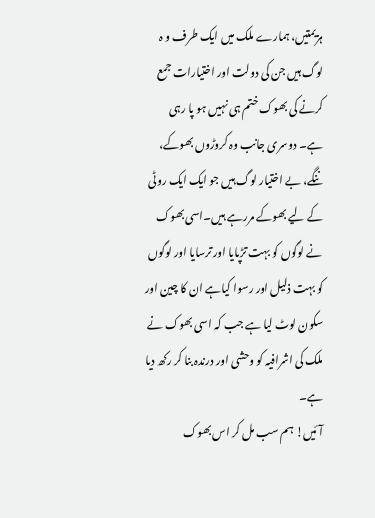ہزیمتیں، ہمارے ملک میں ایک طرف و ہ لوگ ہیں جن کی دولت اور اختیارات جمع کرنے کی بھوک ختم ہی نہیں ہو پا رہی ہے۔ دوسری جانب وہ کروڑوں بھوکے، ننگے، بے اختیار لوگ ہیں جو ایک ایک روٹی کے لیے بھوکے مررہے ہیں۔اسی بھوک نے لوگوں کو بہت تڑپایا اور ترسایا اور لوگوں کو بہت ذلیل اور رسوا کیاہے ان کا چین اور سکون لوٹ لیا ہے جب کہ اسی بھوک نے ملک کی اشرافیہ کو وحشی اور درندہ بنا کر رکھ دیا ہے۔
آئیں! ہم سب مل کر اس بھوک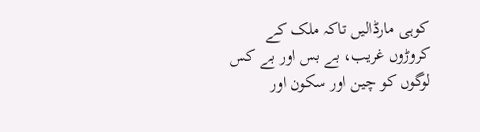کوہی مارڈالیں تاکہ ملک کے کروڑوں غریب، بے بس اور بے کس لوگوں کو چین اور سکون اور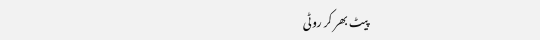پیٹ بھر کر روٹی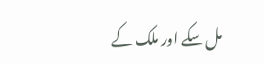مل سکے اور ملک کے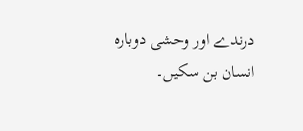درندے اور وحشی دوبارہ انسان بن سکیں۔